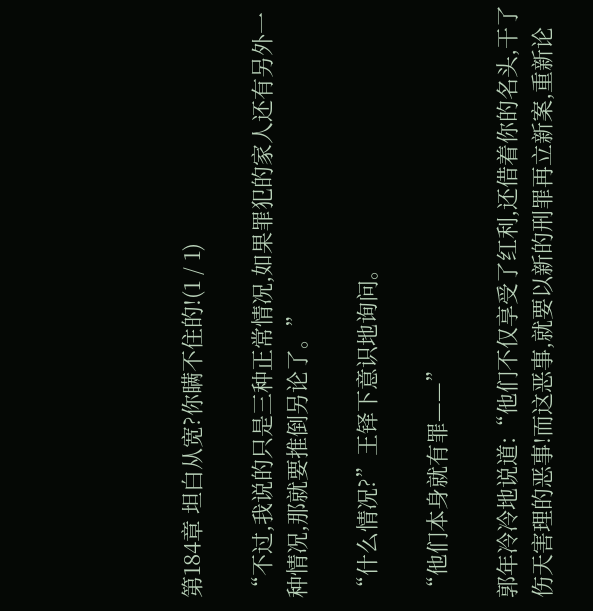第184章 坦白从宽?你瞒不住的!(1 / 1)

“不过,我说的只是三种正常情况,如果罪犯的家人还有另外一种情况,那就要推倒另论了。”

“什么情况?”王铎下意识地询问。

“他们本身就有罪——”

郭年冷冷地说道:“他们不仅享受了红利,还借着你的名头,干了伤天害理的恶事!而这恶事,就要以新的刑罪再立新案,重新论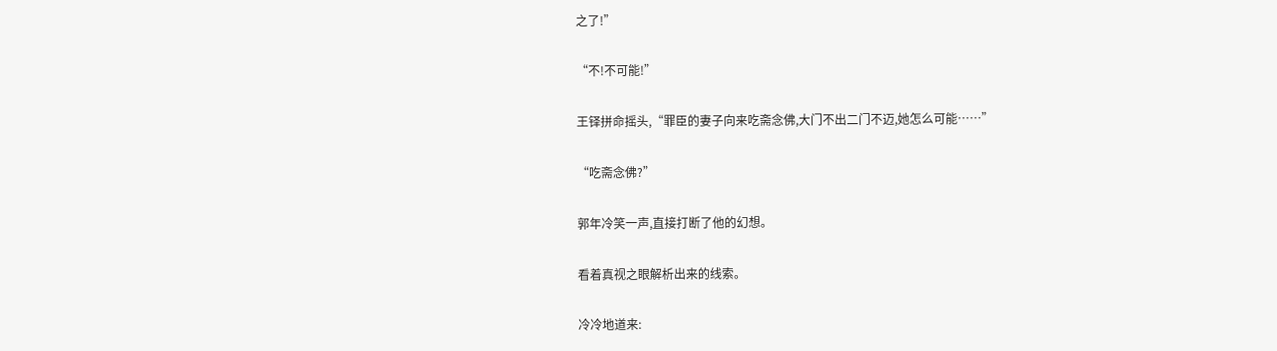之了!”

“不!不可能!”

王铎拼命摇头,“罪臣的妻子向来吃斋念佛,大门不出二门不迈,她怎么可能……”

“吃斋念佛?”

郭年冷笑一声,直接打断了他的幻想。

看着真视之眼解析出来的线索。

冷冷地道来: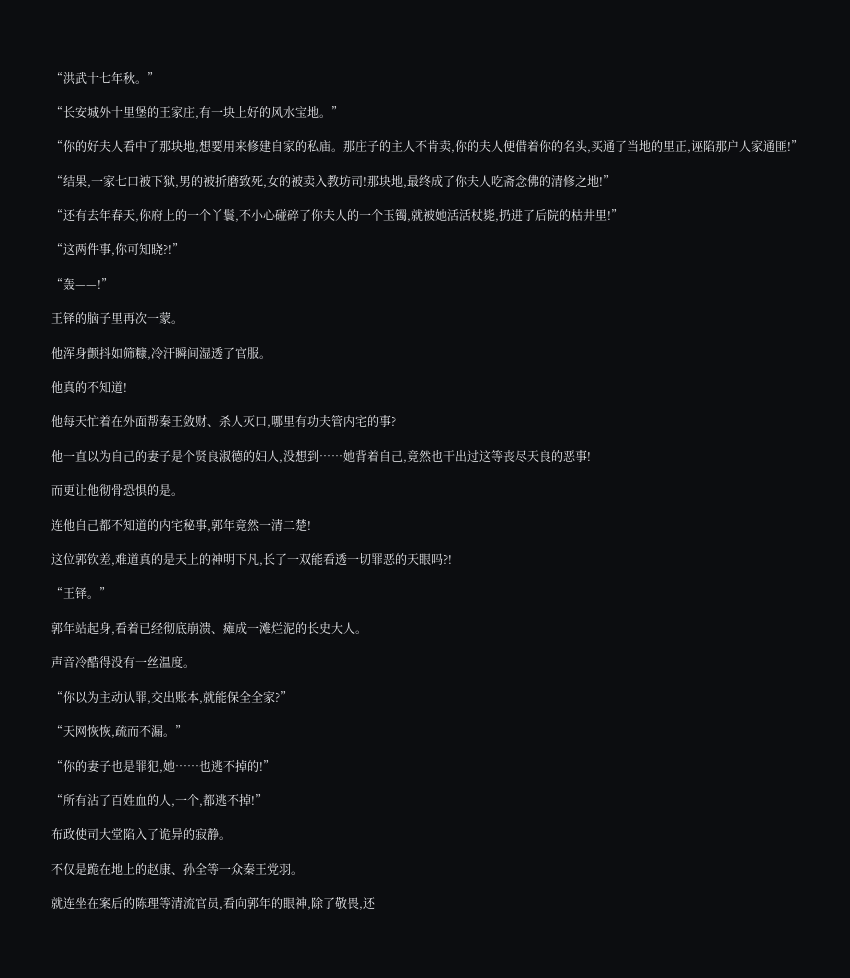“洪武十七年秋。”

“长安城外十里堡的王家庄,有一块上好的风水宝地。”

“你的好夫人看中了那块地,想要用来修建自家的私庙。那庄子的主人不肯卖,你的夫人便借着你的名头,买通了当地的里正,诬陷那户人家通匪!”

“结果,一家七口被下狱,男的被折磨致死,女的被卖入教坊司!那块地,最终成了你夫人吃斋念佛的清修之地!”

“还有去年春天,你府上的一个丫鬟,不小心碰碎了你夫人的一个玉镯,就被她活活杖毙,扔进了后院的枯井里!”

“这两件事,你可知晓?!”

“轰——!”

王铎的脑子里再次一蒙。

他浑身颤抖如筛糠,冷汗瞬间湿透了官服。

他真的不知道!

他每天忙着在外面帮秦王敛财、杀人灭口,哪里有功夫管内宅的事?

他一直以为自己的妻子是个贤良淑德的妇人,没想到……她背着自己,竟然也干出过这等丧尽天良的恶事!

而更让他彻骨恐惧的是。

连他自己都不知道的内宅秘事,郭年竟然一清二楚!

这位郭钦差,难道真的是天上的神明下凡,长了一双能看透一切罪恶的天眼吗?!

“王铎。”

郭年站起身,看着已经彻底崩溃、瘫成一滩烂泥的长史大人。

声音冷酷得没有一丝温度。

“你以为主动认罪,交出账本,就能保全全家?”

“天网恢恢,疏而不漏。”

“你的妻子也是罪犯,她……也逃不掉的!”

“所有沾了百姓血的人,一个,都逃不掉!”

布政使司大堂陷入了诡异的寂静。

不仅是跪在地上的赵康、孙全等一众秦王党羽。

就连坐在案后的陈理等清流官员,看向郭年的眼神,除了敬畏,还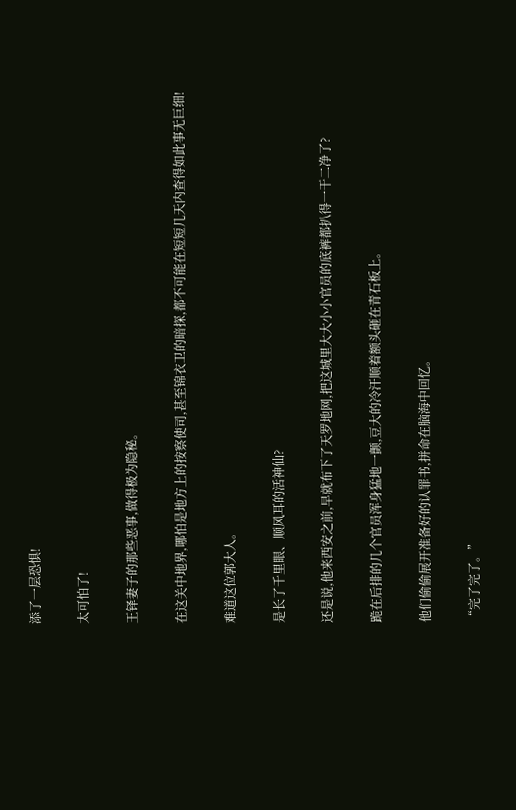添了一层恐惧!

太可怕了!

王铎妻子的那些恶事,做得极为隐秘。

在这关中地界,哪怕是地方上的按察使司,甚至锦衣卫的暗探,都不可能在短短几天内查得如此事无巨细!

难道这位郭大人。

是长了千里眼、顺风耳的活神仙?

还是说,他来西安之前,早就布下了天罗地网,把这城里大大小小官员的底裤都扒得一干二净了?

跪在后排的几个官员浑身猛地一颤,豆大的冷汗顺着额头砸在青石板上。

他们偷偷展开准备好的认罪书,拼命在脑海中回忆。

“完了完了。”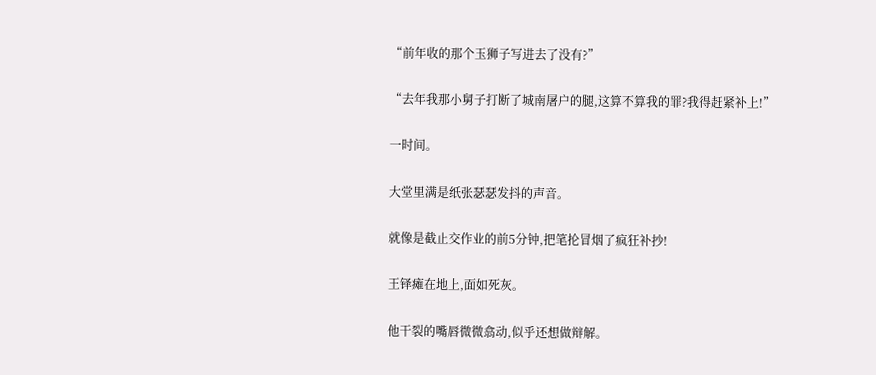“前年收的那个玉狮子写进去了没有?”

“去年我那小舅子打断了城南屠户的腿,这算不算我的罪?我得赶紧补上!”

一时间。

大堂里满是纸张瑟瑟发抖的声音。

就像是截止交作业的前5分钟,把笔抡冒烟了疯狂补抄!

王铎瘫在地上,面如死灰。

他干裂的嘴唇微微翕动,似乎还想做辩解。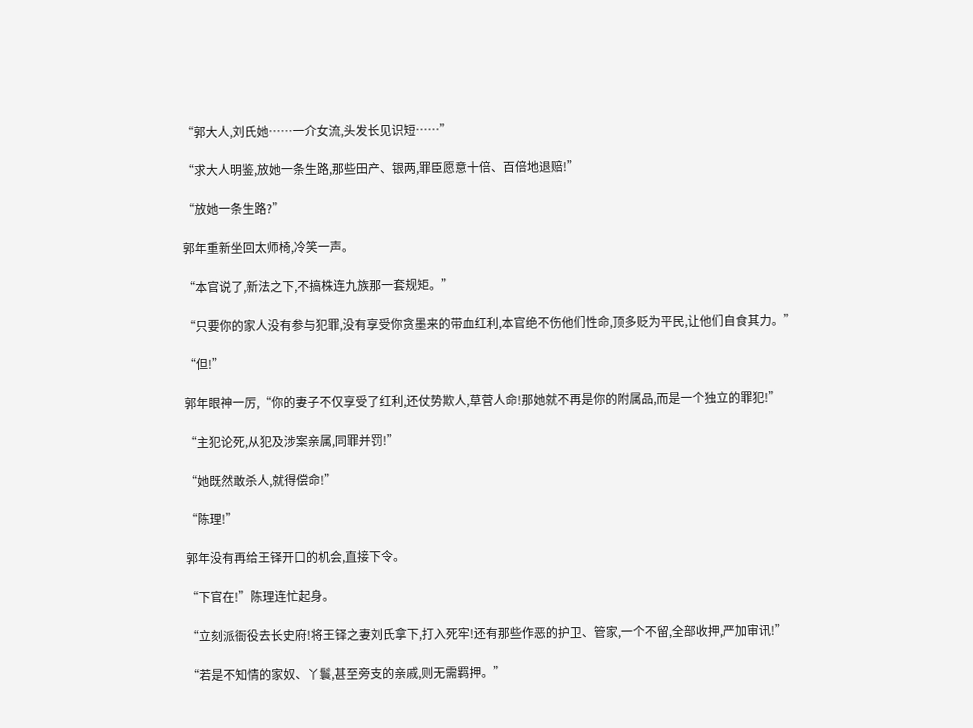“郭大人,刘氏她……一介女流,头发长见识短……”

“求大人明鉴,放她一条生路,那些田产、银两,罪臣愿意十倍、百倍地退赔!”

“放她一条生路?”

郭年重新坐回太师椅,冷笑一声。

“本官说了,新法之下,不搞株连九族那一套规矩。”

“只要你的家人没有参与犯罪,没有享受你贪墨来的带血红利,本官绝不伤他们性命,顶多贬为平民,让他们自食其力。”

“但!”

郭年眼神一厉,“你的妻子不仅享受了红利,还仗势欺人,草菅人命!那她就不再是你的附属品,而是一个独立的罪犯!”

“主犯论死,从犯及涉案亲属,同罪并罚!”

“她既然敢杀人,就得偿命!”

“陈理!”

郭年没有再给王铎开口的机会,直接下令。

“下官在!”陈理连忙起身。

“立刻派衙役去长史府!将王铎之妻刘氏拿下,打入死牢!还有那些作恶的护卫、管家,一个不留,全部收押,严加审讯!”

“若是不知情的家奴、丫鬟,甚至旁支的亲戚,则无需羁押。”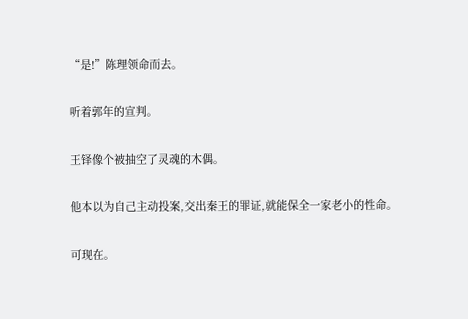“是!”陈理领命而去。

听着郭年的宣判。

王铎像个被抽空了灵魂的木偶。

他本以为自己主动投案,交出秦王的罪证,就能保全一家老小的性命。

可现在。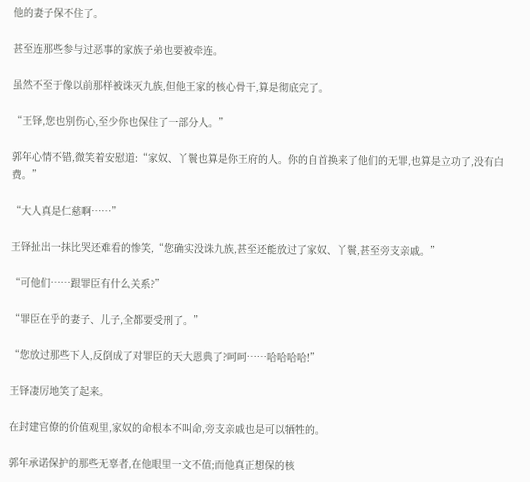他的妻子保不住了。

甚至连那些参与过恶事的家族子弟也要被牵连。

虽然不至于像以前那样被诛灭九族,但他王家的核心骨干,算是彻底完了。

“王铎,您也别伤心,至少你也保住了一部分人。”

郭年心情不错,微笑着安慰道:“家奴、丫鬟也算是你王府的人。你的自首换来了他们的无罪,也算是立功了,没有白费。”

“大人真是仁慈啊……”

王铎扯出一抹比哭还难看的惨笑,“您确实没诛九族,甚至还能放过了家奴、丫鬟,甚至旁支亲戚。”

“可他们……跟罪臣有什么关系?”

“罪臣在乎的妻子、儿子,全都要受刑了。”

“您放过那些下人,反倒成了对罪臣的天大恩典了?呵呵……哈哈哈哈!”

王铎凄厉地笑了起来。

在封建官僚的价值观里,家奴的命根本不叫命,旁支亲戚也是可以牺牲的。

郭年承诺保护的那些无辜者,在他眼里一文不值;而他真正想保的核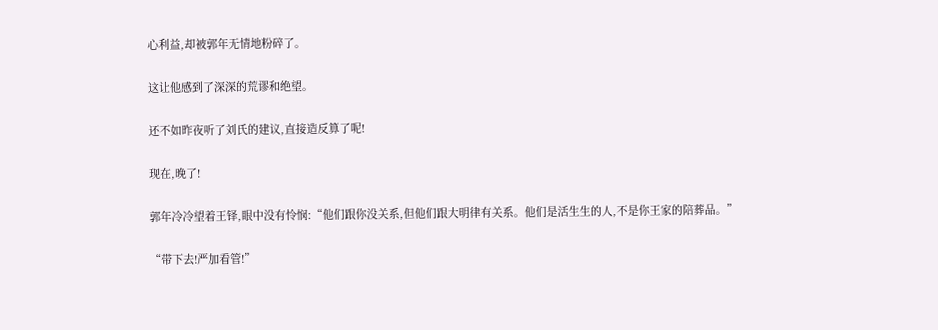心利益,却被郭年无情地粉碎了。

这让他感到了深深的荒谬和绝望。

还不如昨夜听了刘氏的建议,直接造反算了呢!

现在,晚了!

郭年冷冷望着王铎,眼中没有怜悯:“他们跟你没关系,但他们跟大明律有关系。他们是活生生的人,不是你王家的陪葬品。”

“带下去!严加看管!”